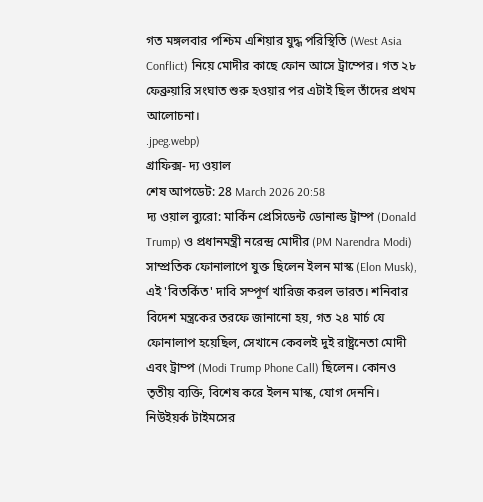গত মঙ্গলবার পশ্চিম এশিয়ার যুদ্ধ পরিস্থিতি (West Asia Conflict) নিয়ে মোদীর কাছে ফোন আসে ট্রাম্পের। গত ২৮ ফেব্রুয়ারি সংঘাত শুরু হওয়ার পর এটাই ছিল তাঁদের প্রথম আলোচনা।
.jpeg.webp)
গ্রাফিক্স- দ্য ওয়াল
শেষ আপডেট: 28 March 2026 20:58
দ্য ওয়াল ব্যুরো: মার্কিন প্রেসিডেন্ট ডোনাল্ড ট্রাম্প (Donald Trump) ও প্রধানমন্ত্রী নরেন্দ্র মোদীর (PM Narendra Modi) সাম্প্রতিক ফোনালাপে যুক্ত ছিলেন ইলন মাস্ক (Elon Musk), এই 'বিতর্কিত' দাবি সম্পূর্ণ খারিজ করল ভারত। শনিবার বিদেশ মন্ত্রকের তরফে জানানো হয়, গত ২৪ মার্চ যে ফোনালাপ হয়েছিল, সেখানে কেবলই দুই রাষ্ট্রনেতা মোদী এবং ট্রাম্প (Modi Trump Phone Call) ছিলেন। কোনও তৃতীয় ব্যক্তি, বিশেষ করে ইলন মাস্ক, যোগ দেননি। নিউইয়র্ক টাইমসের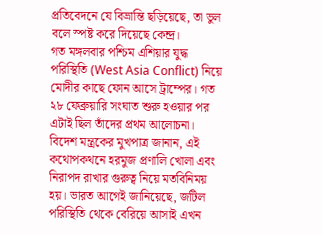প্রতিবেদনে যে বিভ্রান্তি ছড়িয়েছে, তা ভুল বলে স্পষ্ট করে দিয়েছে কেন্দ্র।
গত মঙ্গলবার পশ্চিম এশিয়ার যুদ্ধ পরিস্থিতি (West Asia Conflict) নিয়ে মোদীর কাছে ফোন আসে ট্রাম্পের। গত ২৮ ফেব্রুয়ারি সংঘাত শুরু হওয়ার পর এটাই ছিল তাঁদের প্রথম আলোচনা। বিদেশ মন্ত্রকের মুখপাত্র জানান, এই কথোপকথনে হরমুজ প্রণালি খোলা এবং নিরাপদ রাখার গুরুত্ব নিয়ে মতবিনিময় হয়। ভারত আগেই জানিয়েছে, জটিল পরিস্থিতি থেকে বেরিয়ে আসাই এখন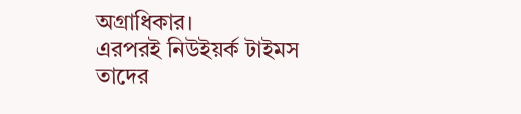অগ্রাধিকার।
এরপরই নিউইয়র্ক টাইমস তাদের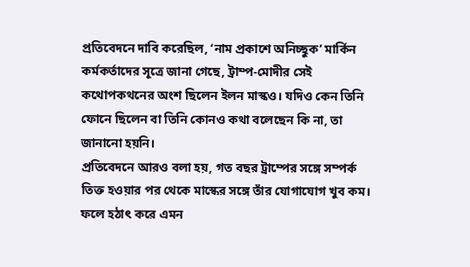প্রতিবেদনে দাবি করেছিল, ‘নাম প্রকাশে অনিচ্ছুক’ মার্কিন কর্মকর্তাদের সূত্রে জানা গেছে, ট্রাম্প-মোদীর সেই কথোপকথনের অংশ ছিলেন ইলন মাস্কও। যদিও কেন তিনি ফোনে ছিলেন বা তিনি কোনও কথা বলেছেন কি না, তা জানানো হয়নি।
প্রতিবেদনে আরও বলা হয়, গত বছর ট্রাম্পের সঙ্গে সম্পর্ক তিক্ত হওয়ার পর থেকে মাস্কের সঙ্গে তাঁর যোগাযোগ খুব কম। ফলে হঠাৎ করে এমন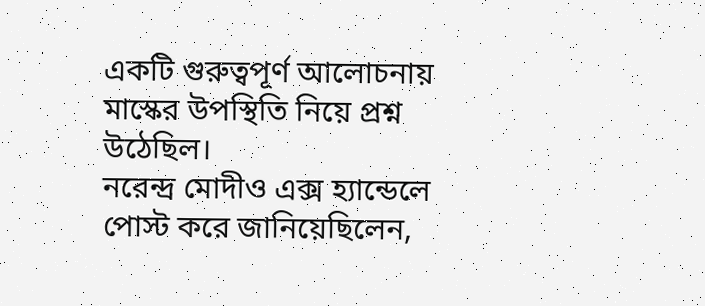একটি গুরুত্বপূর্ণ আলোচনায় মাস্কের উপস্থিতি নিয়ে প্রশ্ন উঠেছিল।
নরেন্দ্র মোদীও এক্স হ্যান্ডেলে পোস্ট করে জানিয়েছিলেন,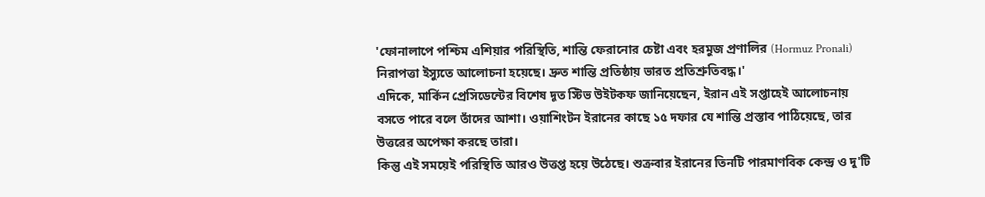'ফোনালাপে পশ্চিম এশিয়ার পরিস্থিতি, শান্তি ফেরানোর চেষ্টা এবং হরমুজ প্রণালির (Hormuz Pronali) নিরাপত্তা ইস্যুতে আলোচনা হয়েছে। দ্রুত শান্তি প্রতিষ্ঠায় ভারত প্রতিশ্রুতিবদ্ধ।'
এদিকে, মার্কিন প্রেসিডেন্টের বিশেষ দূত স্টিভ উইটকফ জানিয়েছেন, ইরান এই সপ্তাহেই আলোচনায় বসতে পারে বলে তাঁদের আশা। ওয়াশিংটন ইরানের কাছে ১৫ দফার যে শান্তি প্রস্তাব পাঠিয়েছে, তার উত্তরের অপেক্ষা করছে তারা।
কিন্তু এই সময়েই পরিস্থিতি আরও উত্তপ্ত হয়ে উঠেছে। শুক্রবার ইরানের তিনটি পারমাণবিক কেন্দ্র ও দু'টি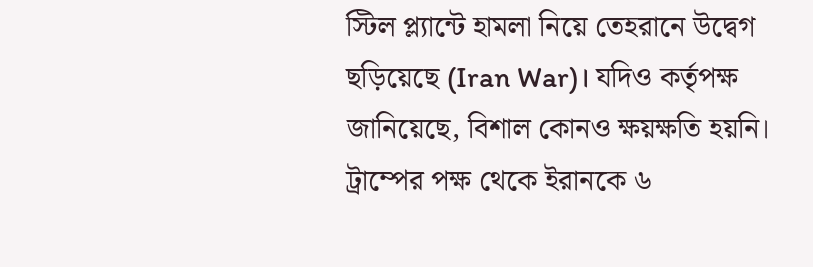স্টিল প্ল্যান্টে হামলা নিয়ে তেহরানে উদ্বেগ ছড়িয়েছে (Iran War)। যদিও কর্তৃপক্ষ জানিয়েছে, বিশাল কোনও ক্ষয়ক্ষতি হয়নি। ট্রাম্পের পক্ষ থেকে ইরানকে ৬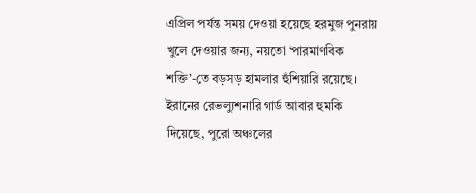এপ্রিল পর্যন্ত সময় দেওয়া হয়েছে হরমুজ পুনরায় খুলে দেওয়ার জন্য, নয়তো ‘পারমাণবিক শক্তি’-তে বড়সড় হামলার হুঁশিয়ারি রয়েছে।
ইরানের রেভল্যুশনারি গার্ড আবার হুমকি দিয়েছে, পুরো অঞ্চলের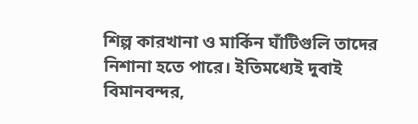শিল্প কারখানা ও মার্কিন ঘাঁটিগুলি তাদের নিশানা হতে পারে। ইতিমধ্যেই দুবাই বিমানবন্দর,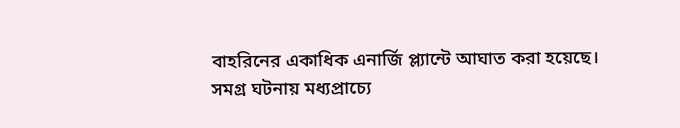বাহরিনের একাধিক এনার্জি প্ল্যান্টে আঘাত করা হয়েছে।
সমগ্র ঘটনায় মধ্যপ্রাচ্যে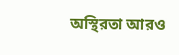অস্থিরতা আরও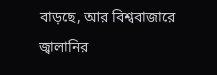বাড়ছে, আর বিশ্ববাজারে জ্বালানির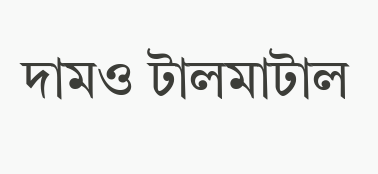দামও টালমাটাল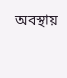অবস্থায়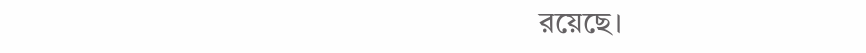রয়েছে।